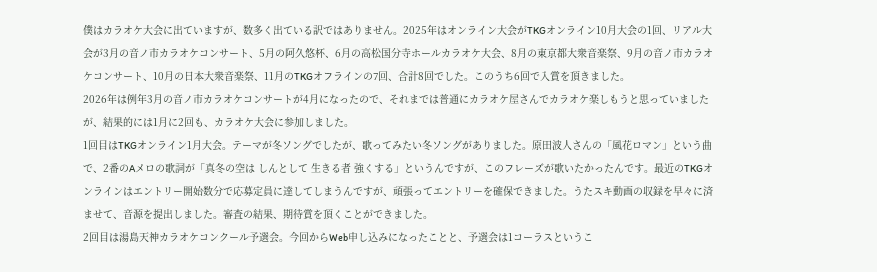僕はカラオケ大会に出ていますが、数多く出ている訳ではありません。2025年はオンライン大会がTKGオンライン10月大会の1回、リアル大会が3月の音ノ市カラオケコンサート、5月の阿久悠杯、6月の高松国分寺ホールカラオケ大会、8月の東京都大衆音楽祭、9月の音ノ市カラオケコンサート、10月の日本大衆音楽祭、11月のTKGオフラインの7回、合計8回でした。このうち6回で入賞を頂きました。
2026年は例年3月の音ノ市カラオケコンサートが4月になったので、それまでは普通にカラオケ屋さんでカラオケ楽しもうと思っていましたが、結果的には1月に2回も、カラオケ大会に参加しました。
1回目はTKGオンライン1月大会。テーマが冬ソングでしたが、歌ってみたい冬ソングがありました。原田波人さんの「風花ロマン」という曲で、2番のAメロの歌詞が「真冬の空は しんとして 生きる者 強くする」というんですが、このフレーズが歌いたかったんです。最近のTKGオンラインはエントリー開始数分で応募定員に達してしまうんですが、頑張ってエントリーを確保できました。うたスキ動画の収録を早々に済ませて、音源を提出しました。審査の結果、期待賞を頂くことができました。
2回目は湯島天神カラオケコンクール予選会。今回からWeb申し込みになったことと、予選会は1コーラスというこ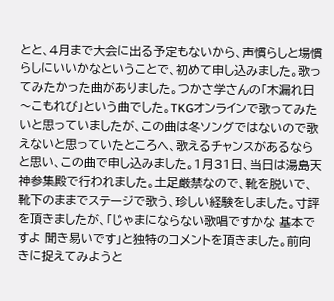とと、4月まで大会に出る予定もないから、声慣らしと場慣らしにいいかなということで、初めて申し込みました。歌ってみたかった曲がありました。つかさ学さんの「木漏れ日〜こもれび」という曲でした。TKGオンラインで歌ってみたいと思っていましたが、この曲は冬ソングではないので歌えないと思っていたところへ、歌えるチャンスがあるならと思い、この曲で申し込みました。1月31日、当日は湯島天神参集殿で行われました。土足厳禁なので、靴を脱いで、靴下のままでステージで歌う、珍しい経験をしました。寸評を頂きましたが、「じゃまにならない歌唱ですかな 基本ですよ 聞き易いです」と独特のコメントを頂きました。前向きに捉えてみようと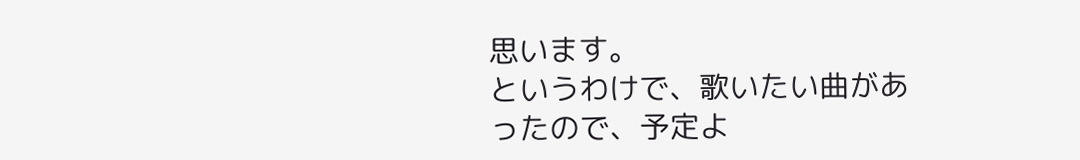思います。
というわけで、歌いたい曲があったので、予定よ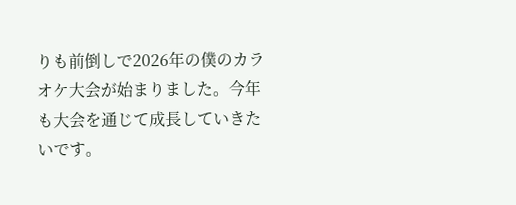りも前倒しで2026年の僕のカラオケ大会が始まりました。今年も大会を通じて成長していきたいです。